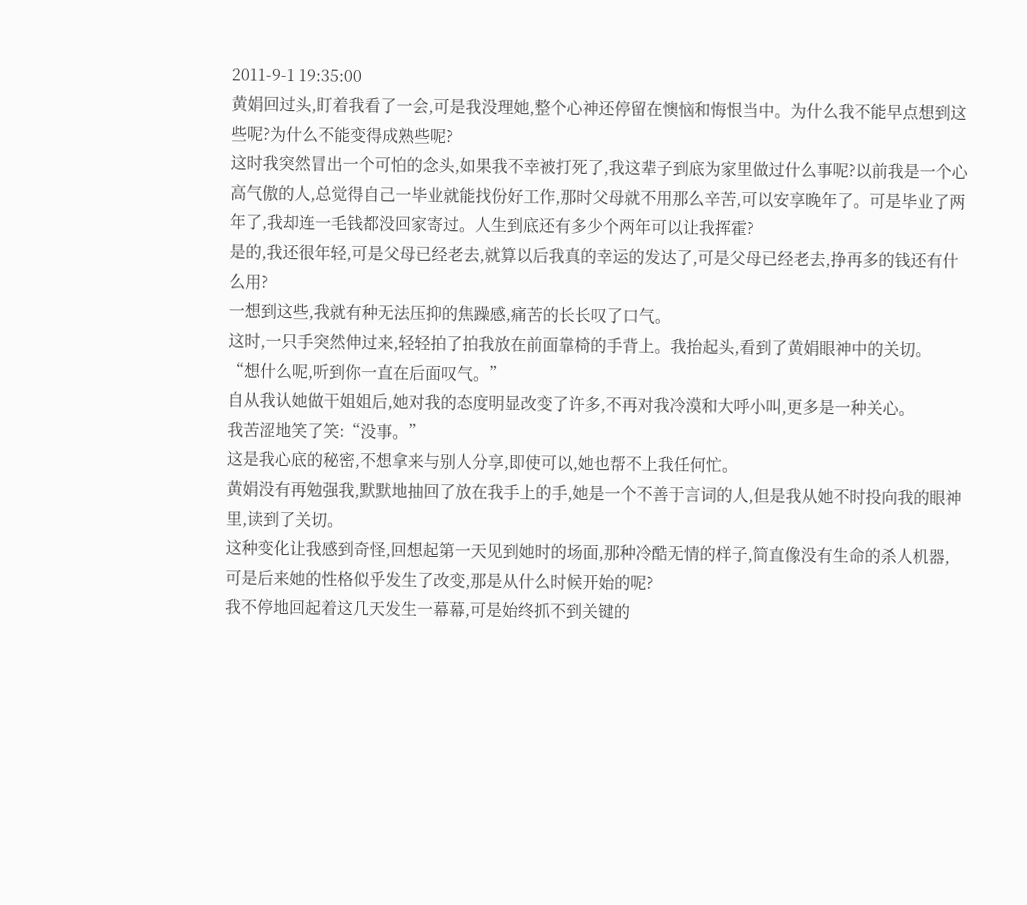2011-9-1 19:35:00
黄娟回过头,盯着我看了一会,可是我没理她,整个心神还停留在懊恼和悔恨当中。为什么我不能早点想到这些呢?为什么不能变得成熟些呢?
这时我突然冒出一个可怕的念头,如果我不幸被打死了,我这辈子到底为家里做过什么事呢?以前我是一个心高气傲的人,总觉得自己一毕业就能找份好工作,那时父母就不用那么辛苦,可以安享晚年了。可是毕业了两年了,我却连一毛钱都没回家寄过。人生到底还有多少个两年可以让我挥霍?
是的,我还很年轻,可是父母已经老去,就算以后我真的幸运的发达了,可是父母已经老去,挣再多的钱还有什么用?
一想到这些,我就有种无法压抑的焦躁感,痛苦的长长叹了口气。
这时,一只手突然伸过来,轻轻拍了拍我放在前面靠椅的手背上。我抬起头,看到了黄娟眼神中的关切。
“想什么呢,听到你一直在后面叹气。”
自从我认她做干姐姐后,她对我的态度明显改变了许多,不再对我冷漠和大呼小叫,更多是一种关心。
我苦涩地笑了笑:“没事。”
这是我心底的秘密,不想拿来与别人分享,即使可以,她也帮不上我任何忙。
黄娟没有再勉强我,默默地抽回了放在我手上的手,她是一个不善于言词的人,但是我从她不时投向我的眼神里,读到了关切。
这种变化让我感到奇怪,回想起第一天见到她时的场面,那种冷酷无情的样子,简直像没有生命的杀人机器,可是后来她的性格似乎发生了改变,那是从什么时候开始的呢?
我不停地回起着这几天发生一幕幕,可是始终抓不到关键的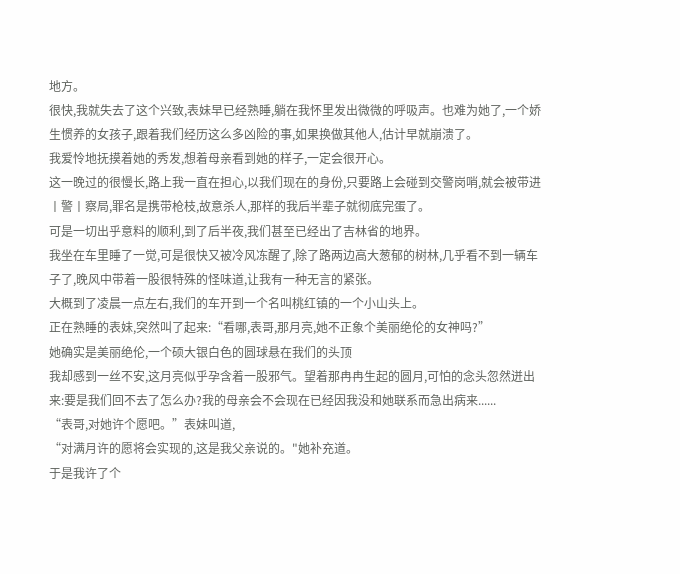地方。
很快,我就失去了这个兴致,表妹早已经熟睡,躺在我怀里发出微微的呼吸声。也难为她了,一个娇生惯养的女孩子,跟着我们经历这么多凶险的事,如果换做其他人,估计早就崩溃了。
我爱怜地抚摸着她的秀发,想着母亲看到她的样子,一定会很开心。
这一晚过的很慢长,路上我一直在担心,以我们现在的身份,只要路上会碰到交警岗哨,就会被带进丨警丨察局,罪名是携带枪枝,故意杀人,那样的我后半辈子就彻底完蛋了。
可是一切出乎意料的顺利,到了后半夜,我们甚至已经出了吉林省的地界。
我坐在车里睡了一觉,可是很快又被冷风冻醒了,除了路两边高大葱郁的树林,几乎看不到一辆车子了,晚风中带着一股很特殊的怪味道,让我有一种无言的紧张。
大概到了凌晨一点左右,我们的车开到一个名叫桃红镇的一个小山头上。
正在熟睡的表妹,突然叫了起来:“看哪,表哥,那月亮,她不正象个美丽绝伦的女神吗?”
她确实是美丽绝伦,一个硕大银白色的圆球悬在我们的头顶
我却感到一丝不安,这月亮似乎孕含着一股邪气。望着那冉冉生起的圆月,可怕的念头忽然迸出来:要是我们回不去了怎么办?我的母亲会不会现在已经因我没和她联系而急出病来......
“表哥,对她许个愿吧。”表妹叫道,
“对满月许的愿将会实现的,这是我父亲说的。"她补充道。
于是我许了个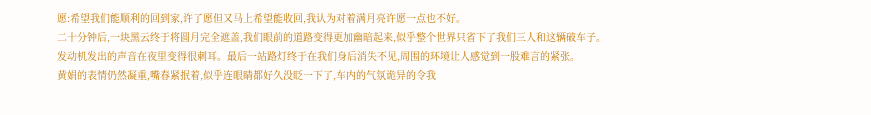愿:希望我们能顺利的回到家,许了愿但又马上希望能收回,我认为对着满月亮许愿一点也不好。
二十分钟后,一块黑云终于将圆月完全遮盖,我们眼前的道路变得更加幽暗起来,似乎整个世界只省下了我们三人和这辆破车子。
发动机发出的声音在夜里变得很刺耳。最后一站路灯终于在我们身后消失不见,周围的环境让人感觉到一股难言的紧张。
黄娟的表情仍然凝重,嘴春紧抿着,似乎连眼睛都好久没眨一下了,车内的气氛诡异的令我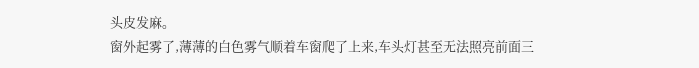头皮发麻。
窗外起雾了,薄薄的白色雾气顺着车窗爬了上来,车头灯甚至无法照亮前面三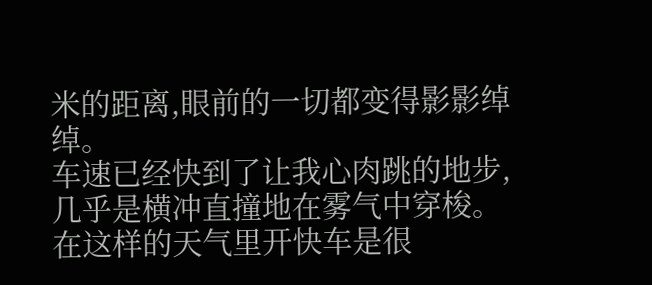米的距离,眼前的一切都变得影影绰绰。
车速已经快到了让我心肉跳的地步,几乎是横冲直撞地在雾气中穿梭。在这样的天气里开快车是很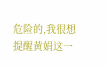危险的,我很想提醒黄娟这一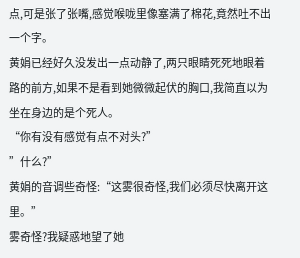点,可是张了张嘴,感觉喉咙里像塞满了棉花,竟然吐不出一个字。
黄娟已经好久没发出一点动静了,两只眼睛死死地眼着路的前方,如果不是看到她微微起伏的胸口,我简直以为坐在身边的是个死人。
“你有没有感觉有点不对头?”
”什么?”
黄娟的音调些奇怪:“这雾很奇怪,我们必须尽快离开这里。”
雾奇怪?我疑惑地望了她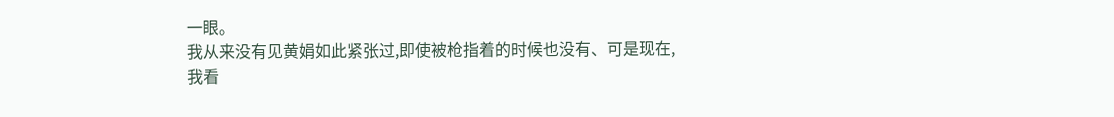一眼。
我从来没有见黄娟如此紧张过,即使被枪指着的时候也没有、可是现在,我看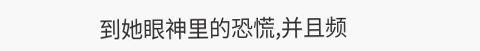到她眼神里的恐慌,并且频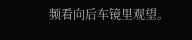频看向后车镜里观望。